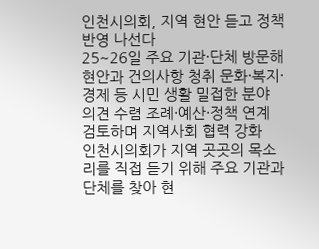인천시의회, 지역 현안 듣고 정책 반영 나선다
25~26일 주요 기관·단체 방문해 현안과 건의사항 청취 문화·복지·경제 등 시민 생활 밀접한 분야 의견 수렴 조례·예산·정책 연계 검토하며 지역사회 협력 강화
인천시의회가 지역 곳곳의 목소리를 직접 듣기 위해 주요 기관과 단체를 찾아 현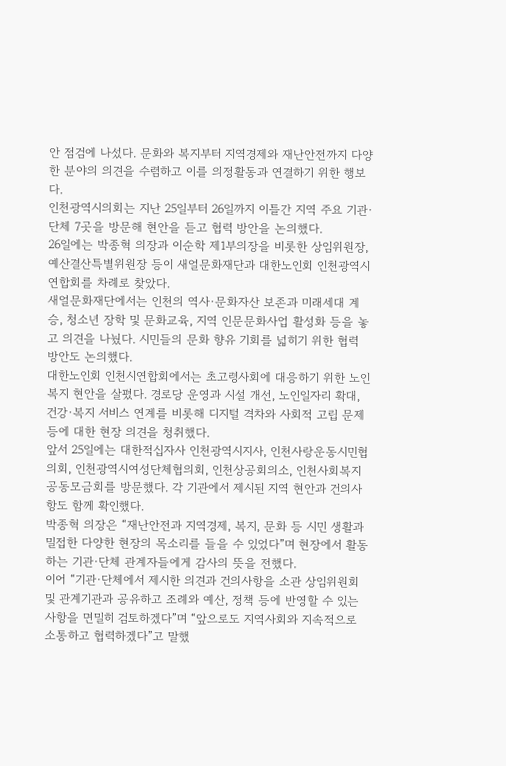안 점검에 나섰다. 문화와 복지부터 지역경제와 재난안전까지 다양한 분야의 의견을 수렴하고 이를 의정활동과 연결하기 위한 행보다.
인천광역시의회는 지난 25일부터 26일까지 이틀간 지역 주요 기관·단체 7곳을 방문해 현안을 듣고 협력 방안을 논의했다.
26일에는 박종혁 의장과 이순학 제1부의장을 비롯한 상임위원장, 예산결산특별위원장 등이 새얼문화재단과 대한노인회 인천광역시연합회를 차례로 찾았다.
새얼문화재단에서는 인천의 역사·문화자산 보존과 미래세대 계승, 청소년 장학 및 문화교육, 지역 인문문화사업 활성화 등을 놓고 의견을 나눴다. 시민들의 문화 향유 기회를 넓히기 위한 협력 방안도 논의했다.
대한노인회 인천시연합회에서는 초고령사회에 대응하기 위한 노인복지 현안을 살폈다. 경로당 운영과 시설 개선, 노인일자리 확대, 건강·복지 서비스 연계를 비롯해 디지털 격차와 사회적 고립 문제 등에 대한 현장 의견을 청취했다.
앞서 25일에는 대한적십자사 인천광역시지사, 인천사랑운동시민협의회, 인천광역시여성단체협의회, 인천상공회의소, 인천사회복지공동모금회를 방문했다. 각 기관에서 제시된 지역 현안과 건의사항도 함께 확인했다.
박종혁 의장은 “재난안전과 지역경제, 복지, 문화 등 시민 생활과 밀접한 다양한 현장의 목소리를 들을 수 있었다”며 현장에서 활동하는 기관·단체 관계자들에게 감사의 뜻을 전했다.
이어 “기관·단체에서 제시한 의견과 건의사항을 소관 상임위원회 및 관계기관과 공유하고 조례와 예산, 정책 등에 반영할 수 있는 사항을 면밀히 검토하겠다”며 “앞으로도 지역사회와 지속적으로 소통하고 협력하겠다”고 말했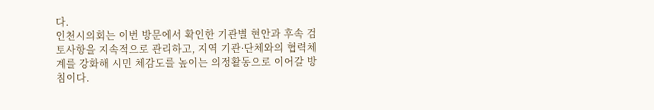다.
인천시의회는 이번 방문에서 확인한 기관별 현안과 후속 검토사항을 지속적으로 관리하고, 지역 기관·단체와의 협력체계를 강화해 시민 체감도를 높이는 의정활동으로 이어갈 방침이다.